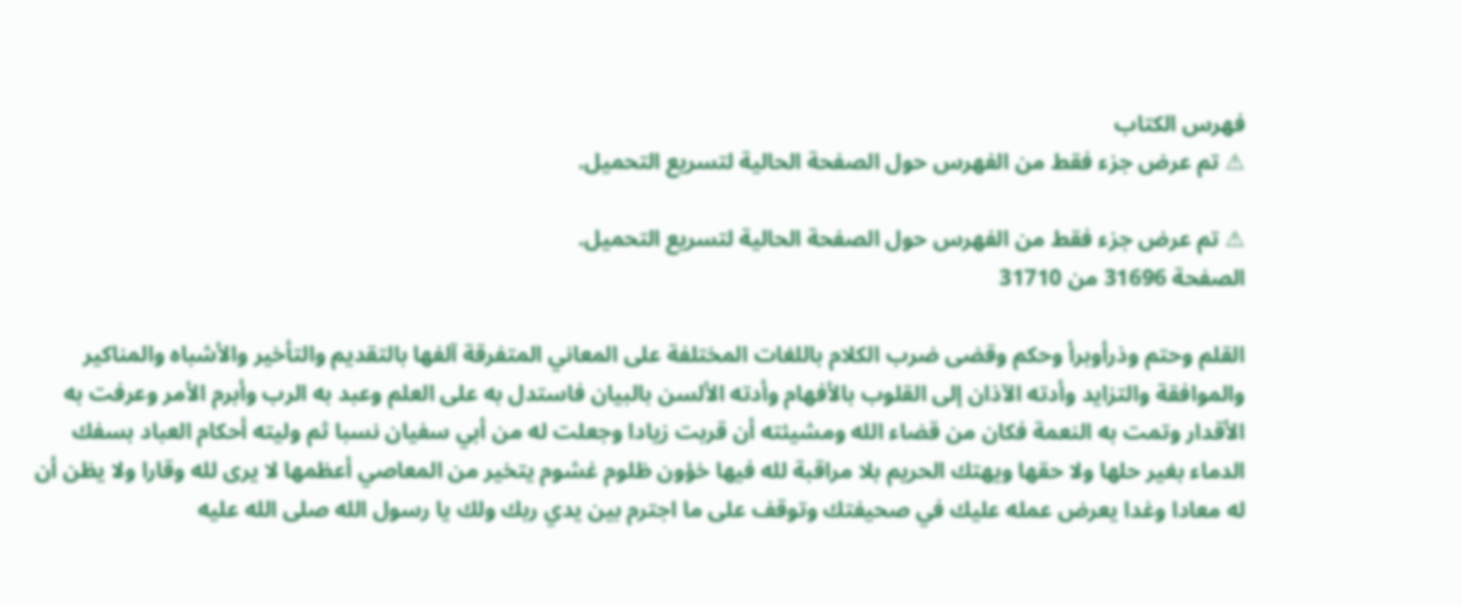فهرس الكتاب
⚠ تم عرض جزء فقط من الفهرس حول الصفحة الحالية لتسريع التحميل.

⚠ تم عرض جزء فقط من الفهرس حول الصفحة الحالية لتسريع التحميل.
الصفحة 31696 من 31710

القلم وحتم وذرأوبرأ وحكم وقضى ضرب الكلام باللغات المختلفة على المعاني المتفرقة آلفها بالتقديم والتأخير والأشباه والمناكير والموافقة والتزايد وأدته الآذان إلى القلوب بالأفهام وأدته الألسن بالبيان فاستدل به على العلم وعبد به الرب وأبرم الأمر وعرفت به الأقدار وتمت به النعمة فكان من قضاء الله ومشيئته أن قربت زيادا وجعلت له من أبي سفيان نسبا ثم وليته أحكام العباد بسفك الدماء بغير حلها ولا حقها ويهتك الحريم بلا مراقبة لله فيها خؤون ظلوم غشوم يتخير من المعاصي أعظمها لا يرى لله وقارا ولا يظن أن له معادا وغدا يعرض عمله عليك في صحيفتك وتوقف على ما اجترم بين يدي ربك ولك يا رسول الله صلى الله عليه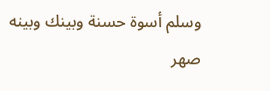وسلم أسوة حسنة وبينك وبينه صهر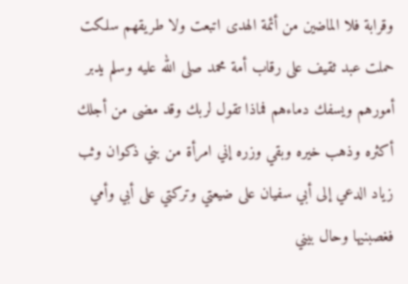وقرابة فلا الماضين من أئمة الهدى اتبعت ولا طريقهم سلكت حملت عبد ثقيف على رقاب أمة محمد صلى الله عليه وسلم يدبر أمورهم ويسفك دماءهم فماذا تقول لربك وقد مضى من أجلك أكثره وذهب خيره وبقي وزره إني امرأة من بني ذكوان وثب زياد الدعي إلى أبي سفيان على ضيعتي وتركتي على أبي وأمي فغصبنيها وحال بيني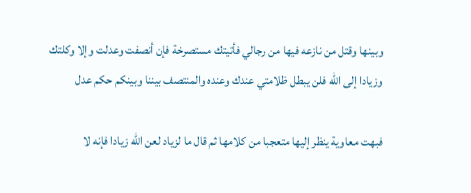وبينها وقتل من نازعه فيها من رجالي فأتيتك مستصرخة فإن أنصفت وعدلت وإلا وكلتك وزيادا إلى الله فلن يبطل ظلامتي عندك وعنده والمنتصف بيننا وبينكم حكم عدل

فبهت معاوية ينظر إليها متعجبا من كلامها ثم قال ما لزياد لعن الله زيادا فإنه لا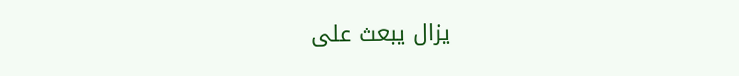يزال يبعث على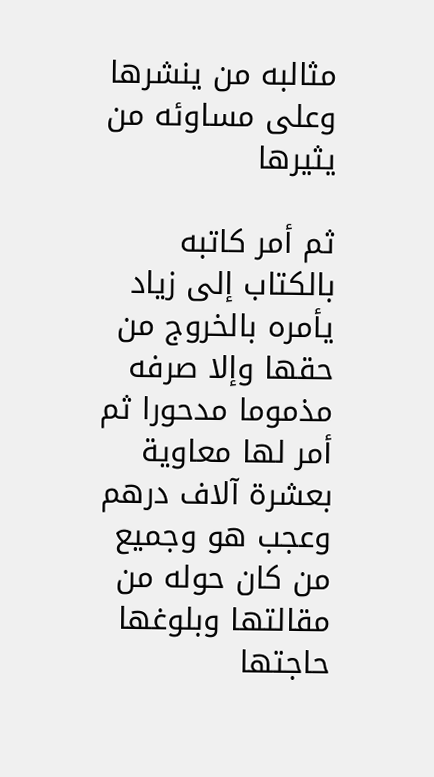مثالبه من ينشرها وعلى مساوئه من يثيرها

ثم أمر كاتبه بالكتاب إلى زياد يأمره بالخروج من حقها وإلا صرفه مذموما مدحورا ثم أمر لها معاوية بعشرة آلاف درهم وعجب هو وجميع من كان حوله من مقالتها وبلوغها حاجتها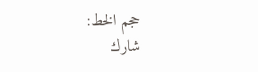حجم الخط:
شارك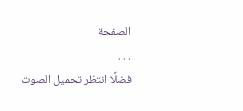الصفحة
. . .
فضلًا انتظر تحميل الصوت